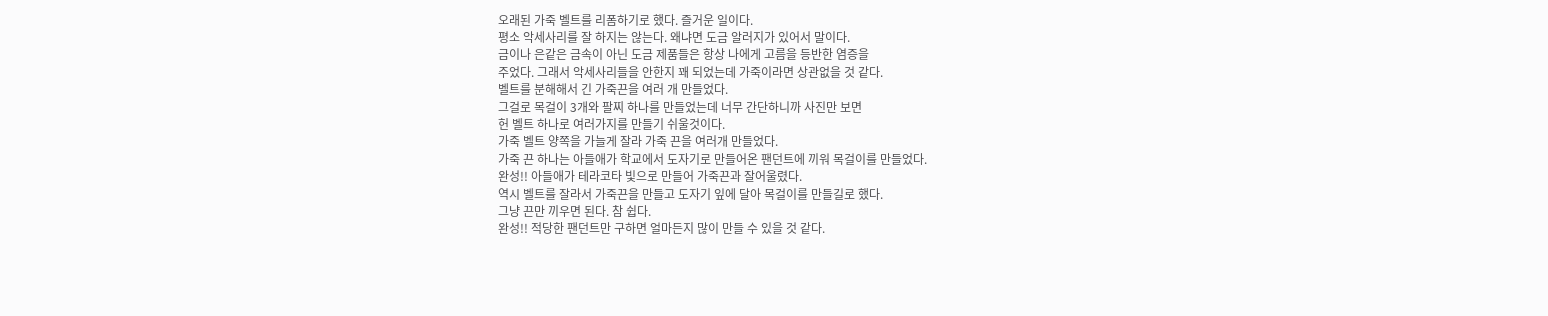오래된 가죽 벨트를 리폼하기로 했다. 즐거운 일이다.
평소 악세사리를 잘 하지는 않는다. 왜냐면 도금 알러지가 있어서 말이다.
금이나 은같은 금속이 아닌 도금 제품들은 항상 나에게 고름을 등반한 염증을
주었다. 그래서 악세사리들을 안한지 꽤 되었는데 가죽이라면 상관없을 것 같다.
벨트를 분해해서 긴 가죽끈을 여러 개 만들었다.
그걸로 목걸이 3개와 팔찌 하나를 만들었는데 너무 간단하니까 사진만 보면
헌 벨트 하나로 여러가지를 만들기 쉬울것이다.
가죽 벨트 양쪽을 가늘게 잘라 가죽 끈을 여러개 만들었다.
가죽 끈 하나는 아들애가 학교에서 도자기로 만들어온 팬던트에 끼워 목걸이를 만들었다.
완성!! 아들애가 테라코타 빛으로 만들어 가죽끈과 잘어울렸다.
역시 벨트를 잘라서 가죽끈을 만들고 도자기 잎에 달아 목걸이를 만들길로 했다.
그냥 끈만 끼우면 된다. 참 쉽다.
완성!! 적당한 팬던트만 구하면 얼마든지 많이 만들 수 있을 것 같다.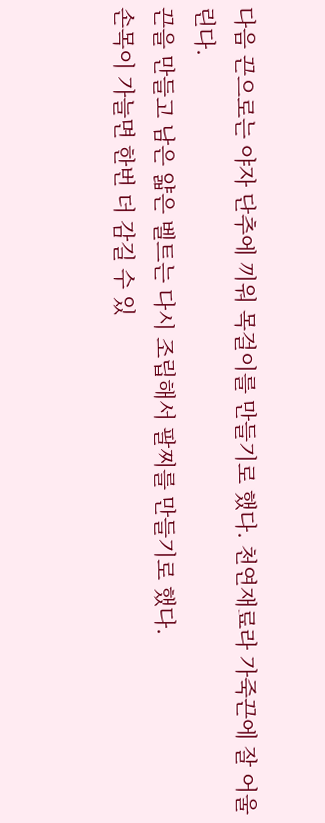다음 끈으로는 야자 단추에 끼워 목걸이를 만들기로 했다. 천연재료라 가죽끈에 잘 어울린다.
끈을 만들고 남은 얇은 벨트는 다시 조립해서 팔찌를 만들기로 했다.
손목이 가늘면 한번 더 감길 수 있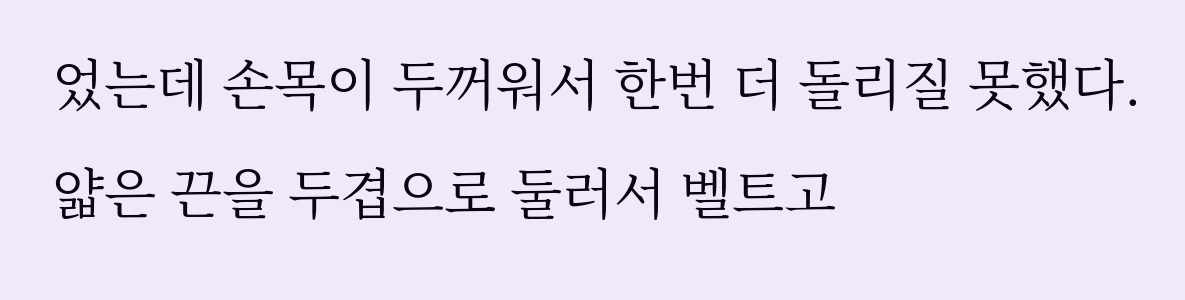었는데 손목이 두꺼워서 한번 더 돌리질 못했다.
얇은 끈을 두겹으로 둘러서 벨트고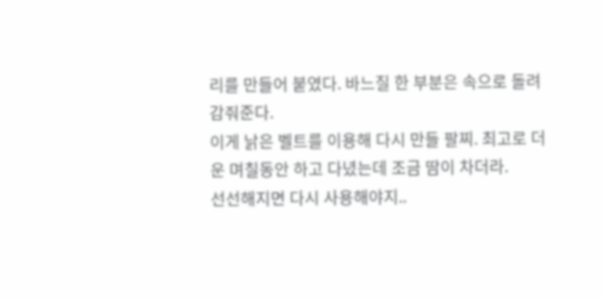리를 만들어 붙였다. 바느질 한 부분은 속으로 돌려 감줘준다.
이게 낡은 벨트를 이용해 다시 만들 팔찌. 최고로 더운 며칠동안 하고 다녔는데 조금 땀이 차더라.
선선해지면 다시 사용해야지..